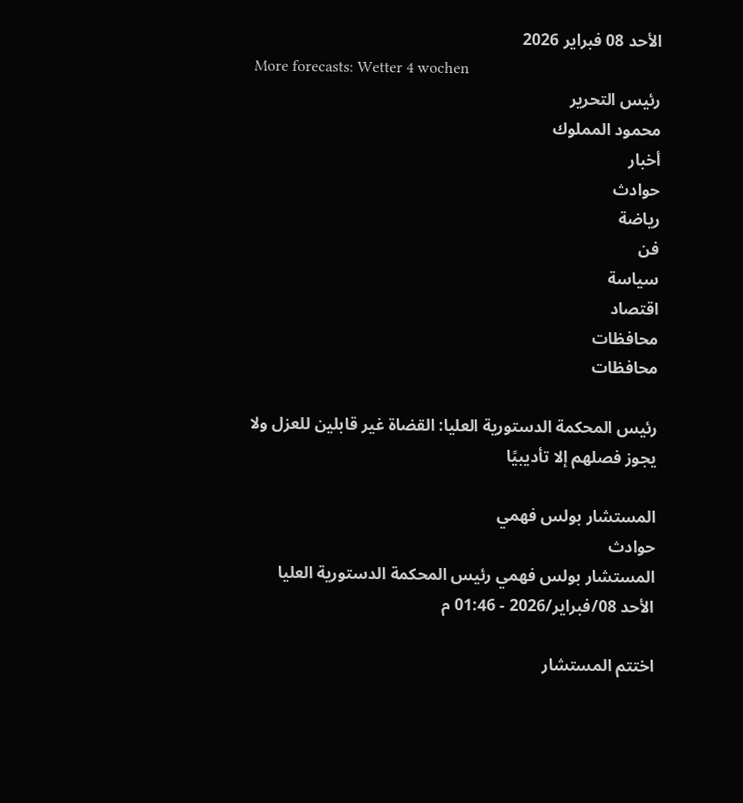الأحد 08 فبراير 2026
More forecasts: Wetter 4 wochen
رئيس التحرير
محمود المملوك
أخبار
حوادث
رياضة
فن
سياسة
اقتصاد
محافظات
محافظات

رئيس المحكمة الدستورية العليا: القضاة غير قابلين للعزل ولا يجوز فصلهم إلا تأديبيًا

المستشار بولس فهمي
حوادث
المستشار بولس فهمي رئيس المحكمة الدستورية العليا
الأحد 08/فبراير/2026 - 01:46 م

اختتم المستشار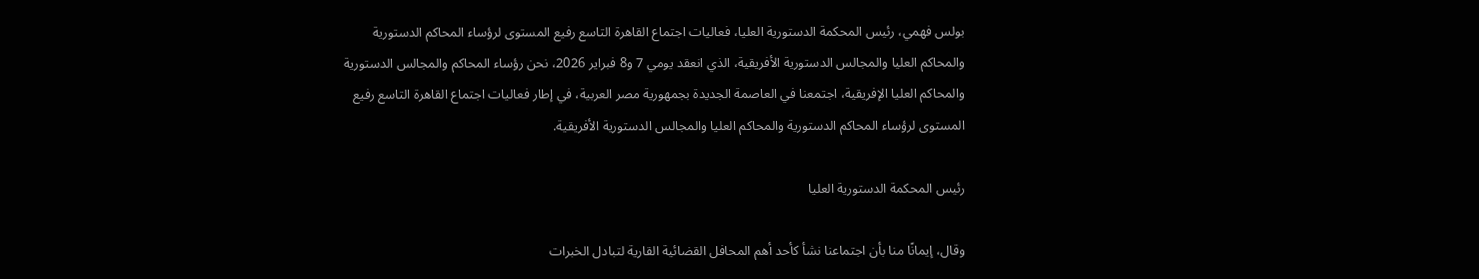بولس فهمي، رئيس المحكمة الدستورية العليا، فعاليات اجتماع القاهرة التاسع رفيع المستوى لرؤساء المحاكم الدستورية والمحاكم العليا والمجالس الدستورية الأفريقية، الذي انعقد يومي 7 و8 فبراير 2026، نحن رؤساء المحاكم والمجالس الدستورية والمحاكم العليا الإفريقية، اجتمعنا في العاصمة الجديدة بجمهورية مصر العربية، في إطار فعاليات اجتماع القاهرة التاسع رفيع المستوى لرؤساء المحاكم الدستورية والمحاكم العليا والمجالس الدستورية الأفريقية.

رئيس المحكمة الدستورية العليا

وقال، إيمانًا منا بأن اجتماعنا نشأ كأحد أهم المحافل القضائية القارية لتبادل الخبرات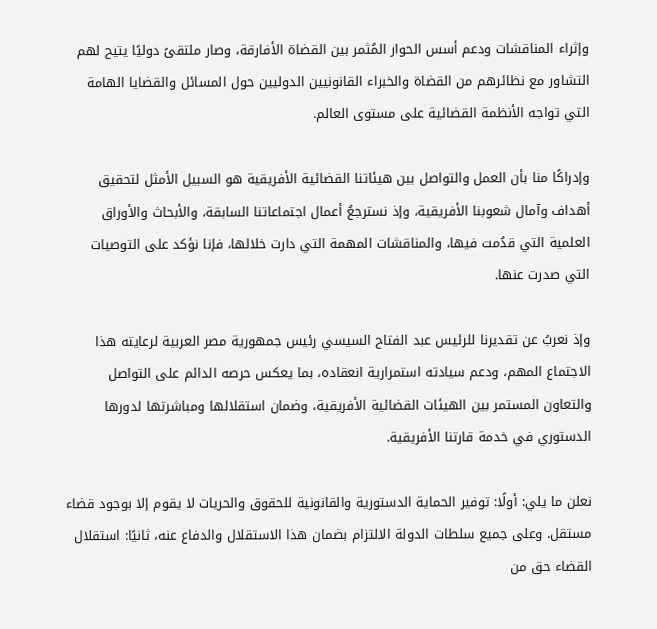وإثراء المناقشات ودعم أسس الحوار المُثمر بين القضاة الأفارقة، وصار ملتقىً دوليًا يتيح لهم التشاور مع نظائرهم من القضاة والخبراء القانونيين الدوليين حول المسائل والقضايا الهامة التي تواجه الأنظمة القضائية على مستوى العالم.

وإدراكًا منا بأن العمل والتواصل بين هيئاتنا القضائية الأفريقية هو السبيل الأمثل لتحقيق أهداف وآمال شعوبنا الأفريقية، وإذ نسترجعُ أعمال اجتماعاتنا السابقة، والأبحاث والأوراق العلمية التي قدُمت فيها، والمناقشات المهمة التي دارت خلالها، فإنا نؤكد على التوصيات التي صدرت عنها.

وإذ نعربُ عن تقديرنا للرئيس عبد الفتاح السيسي رئيس جمهورية مصر العربية لرعايته هذا الاجتماع المهم، ودعم سيادته استمرارية انعقاده، بما يعكس حرصه الدائم على التواصل والتعاون المستمر بين الهيئات القضائية الأفريقية، وضمان استقلالها ومباشرتها لدورها الدستوري في خدمة قارتنا الأفريقية.

نعلن ما يلي: أولًا: توفير الحماية الدستورية والقانونية للحقوق والحريات لا يقوم إلا بوجود قضاء مستقل. وعلى جميع سلطات الدولة الالتزام بضمان هذا الاستقلال والدفاع عنه، ثانيًا: استقلال القضاء حق من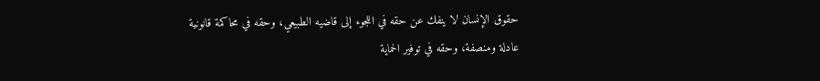حقوق الإنسان لا ينفك عن حقه في اللجوء إلى قاضيه الطبيعي، وحقه في محاكمة قانونية عادلة ومنصفة، وحقه في توفير الحماية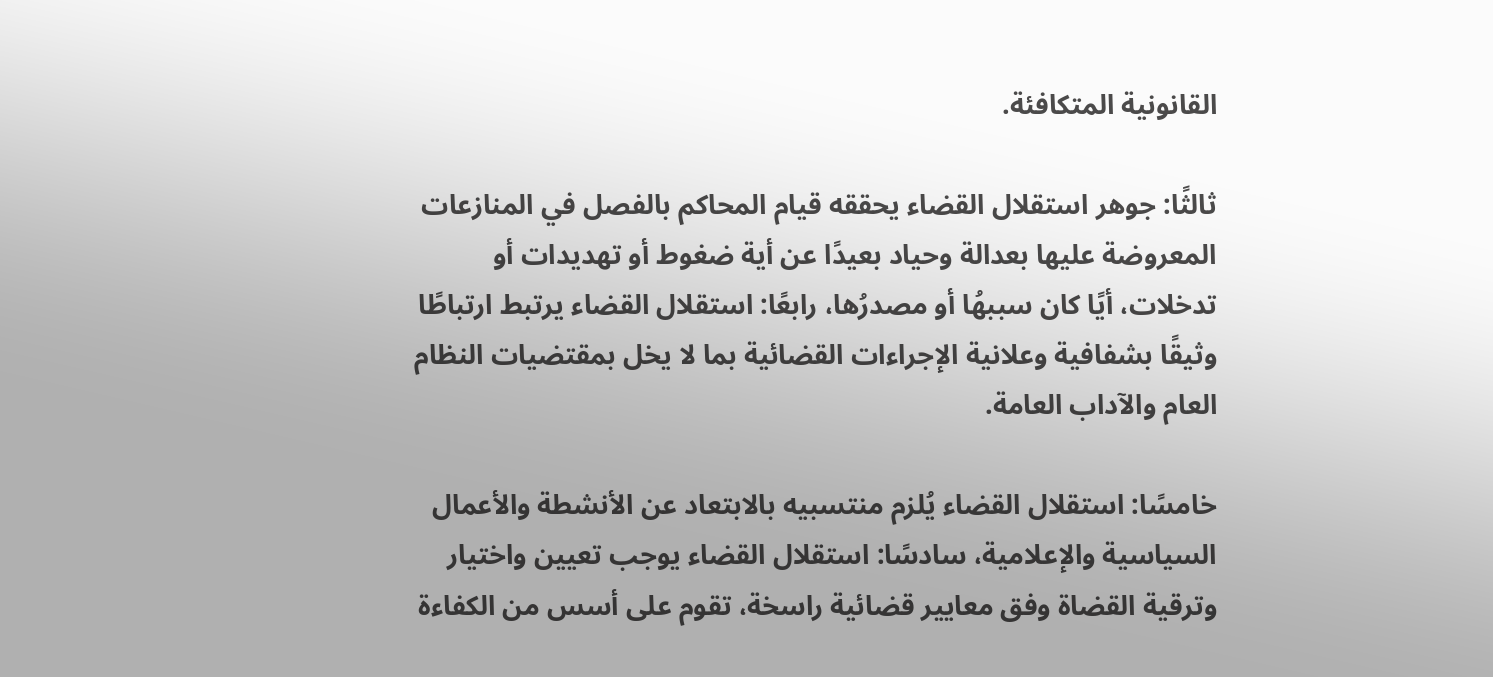القانونية المتكافئة.

ثالثًا: جوهر استقلال القضاء يحققه قيام المحاكم بالفصل في المنازعات المعروضة عليها بعدالة وحياد بعيدًا عن أية ضغوط أو تهديدات أو تدخلات، أيًا كان سببهُا أو مصدرُها، رابعًا: استقلال القضاء يرتبط ارتباطًا وثيقًا بشفافية وعلانية الإجراءات القضائية بما لا يخل بمقتضيات النظام العام والآداب العامة.

خامسًا: استقلال القضاء يُلزم منتسبيه بالابتعاد عن الأنشطة والأعمال السياسية والإعلامية، سادسًا: استقلال القضاء يوجب تعيين واختيار وترقية القضاة وفق معايير قضائية راسخة، تقوم على أسس من الكفاءة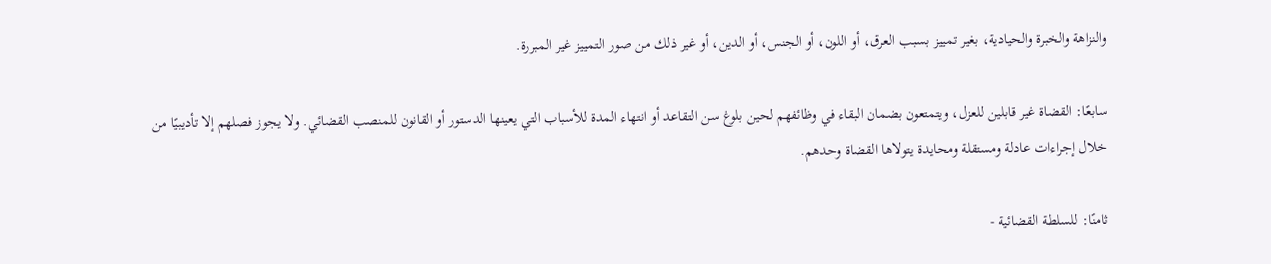والنزاهة والخبرة والحيادية، بغير تمييز بسبب العرق، أو اللون، أو الجنس، أو الدين، أو غير ذلك من صور التمييز غير المبررة.

سابعًا: القضاة غير قابلين للعزل، ويتمتعون بضمان البقاء في وظائفهم لحين بلوغ سن التقاعد أو انتهاء المدة للأسباب التي يعينها الدستور أو القانون للمنصب القضائي. ولا يجوز فصلهم إلا تأديبيًا من خلال إجراءات عادلة ومستقلة ومحايدة يتولاها القضاة وحدهم.

ثامنًا: للسلطة القضائية -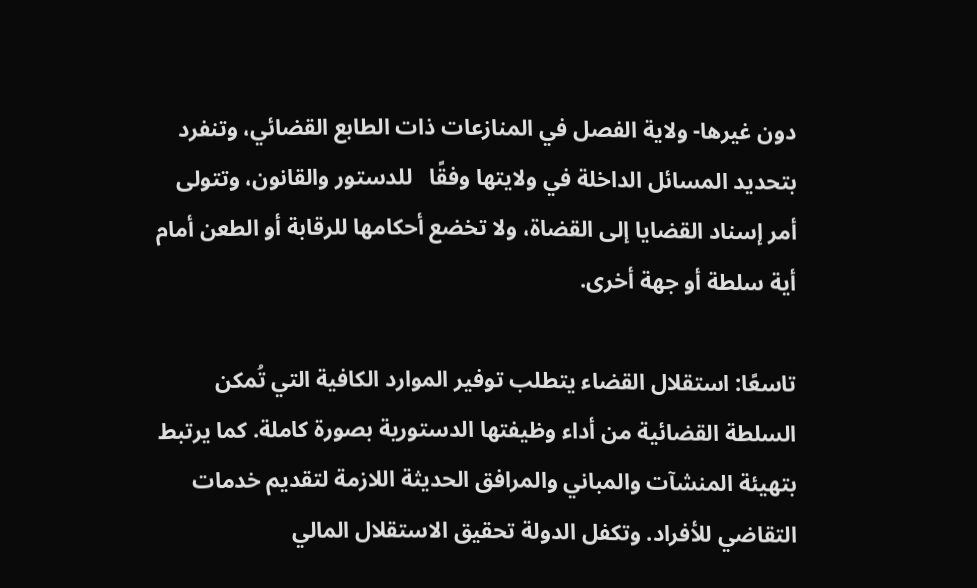دون غيرها- ولاية الفصل في المنازعات ذات الطابع القضائي، وتنفرد بتحديد المسائل الداخلة في ولايتها وفقًا   للدستور والقانون، وتتولى أمر إسناد القضايا إلى القضاة، ولا تخضع أحكامها للرقابة أو الطعن أمام أية سلطة أو جهة أخرى.

تاسعًا: استقلال القضاء يتطلب توفير الموارد الكافية التي تُمكن السلطة القضائية من أداء وظيفتها الدستورية بصورة كاملة. كما يرتبط بتهيئة المنشآت والمباني والمرافق الحديثة اللازمة لتقديم خدمات التقاضي للأفراد. وتكفل الدولة تحقيق الاستقلال المالي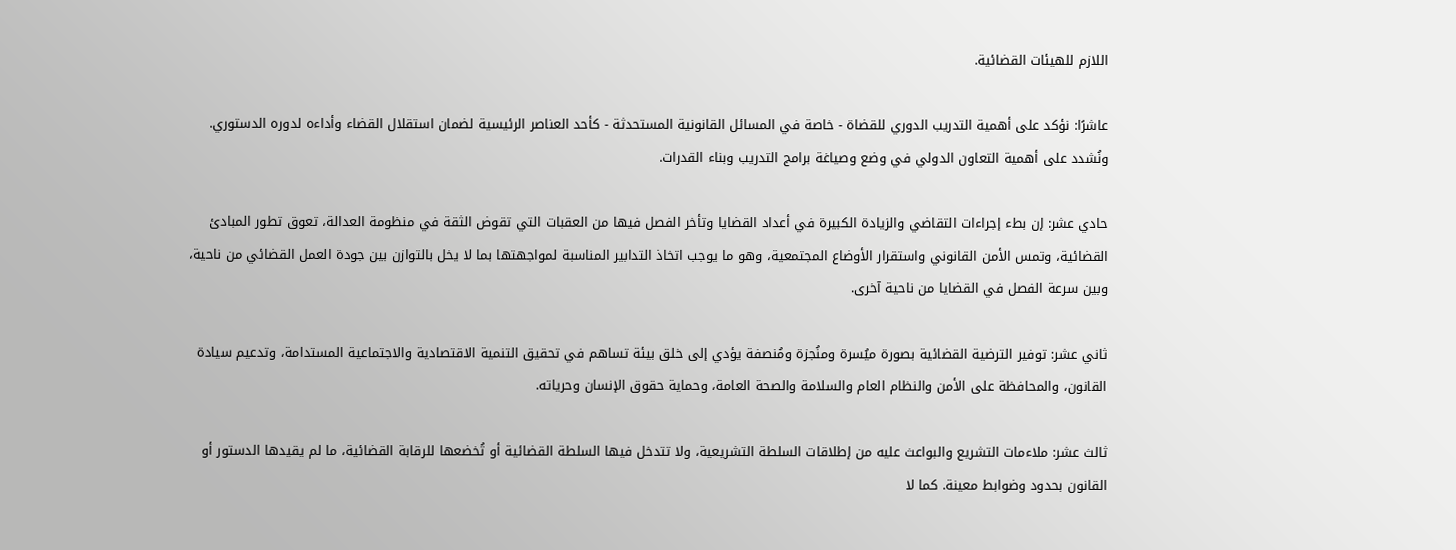اللازم للهيئات القضائية.

عاشرًا: نؤكد على أهمية التدريب الدوري للقضاة - خاصة في المسائل القانونية المستحدثة - كأحد العناصر الرئيسية لضمان استقلال القضاء وأداءه لدوره الدستوري. ونُشدد على أهمية التعاون الدولي في وضع وصياغة برامج التدريب وبناء القدرات.

حادي عشر: إن بطء إجراءات التقاضي والزيادة الكبيرة في أعداد القضايا وتأخر الفصل فيها من العقبات التي تقوض الثقة في منظومة العدالة، تعوق تطور المبادئ القضائية، وتمس الأمن القانوني واستقرار الأوضاع المجتمعية، وهو ما يوجب اتخاذ التدابير المناسبة لمواجهتها بما لا يخل بالتوازن بين جودة العمل القضائي من ناحية، وبين سرعة الفصل في القضايا من ناحية آخرى.

ثاني عشر: توفير الترضية القضائية بصورة ميُسرة ومنُجزة ومُنصفة يؤدي إلى خلق بيئة تساهم في تحقيق التنمية الاقتصادية والاجتماعية المستدامة، وتدعيم سيادة القانون، والمحافظة على الأمن والنظام العام والسلامة والصحة العامة، وحماية حقوق الإنسان وحرياته.

ثالث عشر: ملاءمات التشريع والبواعث عليه من إطلاقات السلطة التشريعية، ولا تتدخل فيها السلطة القضائية أو تُخضعها للرقابة القضائية، ما لم يقيدها الدستور أو القانون بحدود وضوابط معينة. كما لا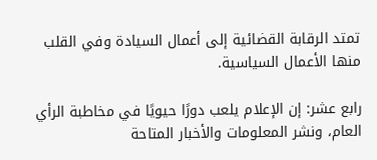تمتد الرقابة القضائية إلى أعمال السيادة وفي القلب منها الأعمال السياسية.

رابع عشر: إن الإعلام يلعب دورًا حيويًا في مخاطبة الرأي العام، ونشر المعلومات والأخبار المتاحة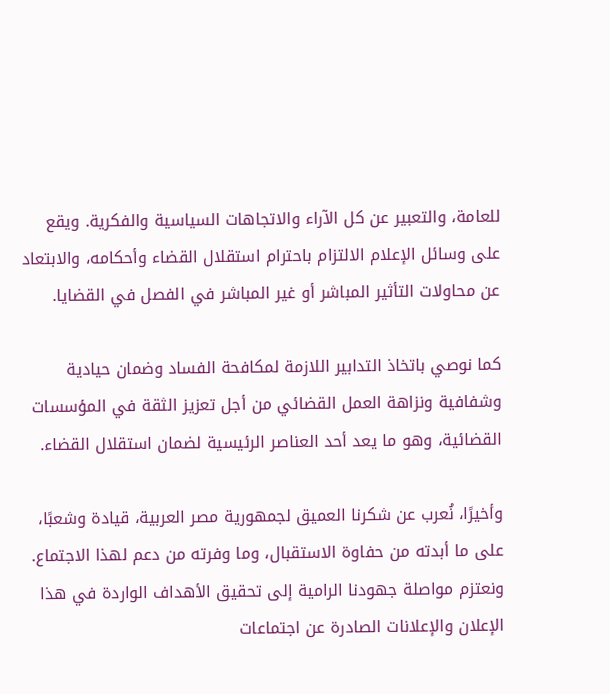للعامة، والتعبير عن كل الآراء والاتجاهات السياسية والفكرية. ويقع على وسائل الإعلام الالتزام باحترام استقلال القضاء وأحكامه، والابتعاد عن محاولات التأثير المباشر أو غير المباشر في الفصل في القضايا.

كما نوصي باتخاذ التدابير اللازمة لمكافحة الفساد وضمان حيادية وشفافية ونزاهة العمل القضائي من أجل تعزيز الثقة في المؤسسات القضائية، وهو ما يعد أحد العناصر الرئيسية لضمان استقلال القضاء.

وأخيرًا، نُعرب عن شكرنا العميق لجمهورية مصر العربية، قيادة وشعبًا، على ما أبدته من حفاوة الاستقبال، وما وفرته من دعم لهذا الاجتماع. ونعتزم مواصلة جهودنا الرامية إلى تحقيق الأهداف الواردة في هذا الإعلان والإعلانات الصادرة عن اجتماعات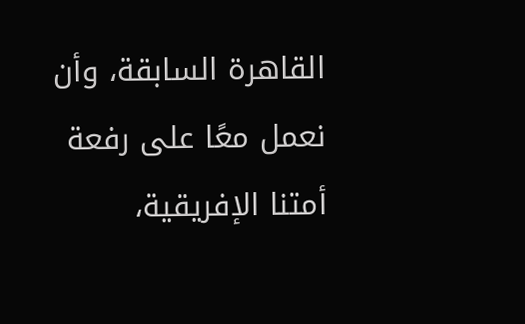القاهرة السابقة، وأن نعمل معًا على رفعة أمتنا الإفريقية،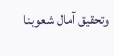وتحقيق آمال شعوبنا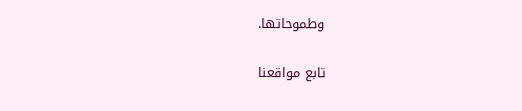وطموحاتها.

تابع مواقعنا